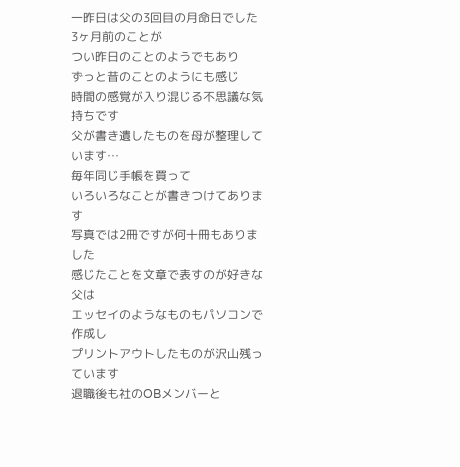一昨日は父の3回目の月命日でした
3ヶ月前のことが
つい昨日のことのようでもあり
ずっと昔のことのようにも感じ
時間の感覚が入り混じる不思議な気持ちです
父が書き遺したものを母が整理しています…
毎年同じ手帳を買って
いろいろなことが書きつけてあります
写真では2冊ですが何十冊もありました
感じたことを文章で表すのが好きな父は
エッセイのようなものもパソコンで作成し
プリントアウトしたものが沢山残っています
退職後も社のOBメンバーと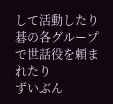して活動したり
碁の各グループで世話役を頼まれたり
ずいぶん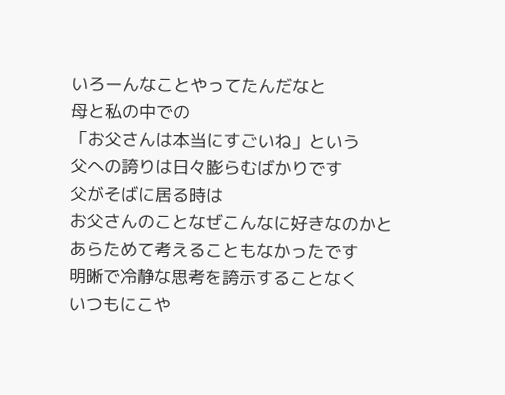いろーんなことやってたんだなと
母と私の中での
「お父さんは本当にすごいね」という
父への誇りは日々膨らむばかりです
父がそばに居る時は
お父さんのことなぜこんなに好きなのかと
あらためて考えることもなかったです
明晰で冷静な思考を誇示することなく
いつもにこや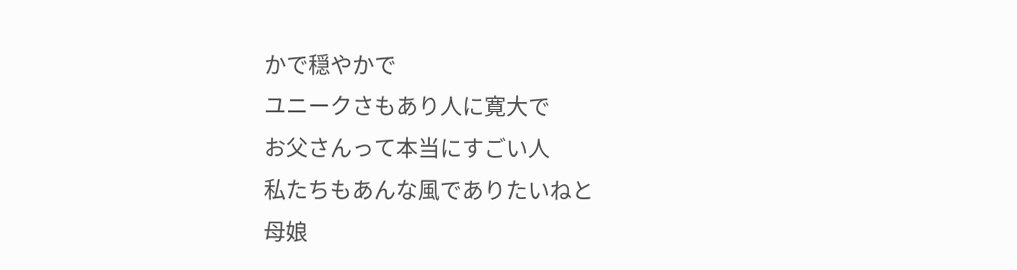かで穏やかで
ユニークさもあり人に寛大で
お父さんって本当にすごい人
私たちもあんな風でありたいねと
母娘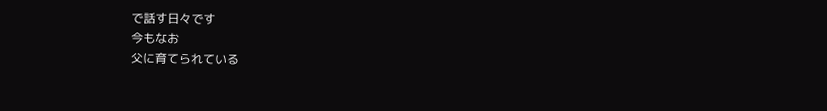で話す日々です
今もなお
父に育てられている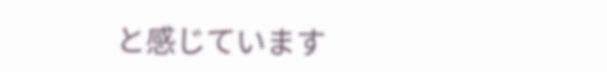と感じています